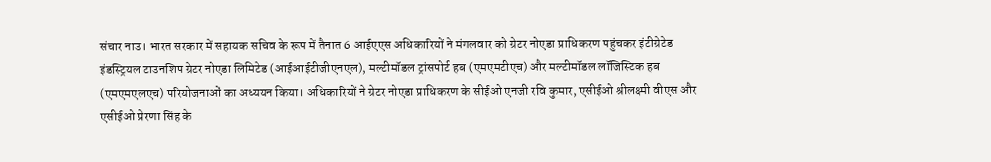संचार नाउ। भारत सरकार में सहायक सचिव के रूप में तैनात 6 आईएएस अधिकारियों ने मंगलवार को ग्रेटर नोएडा प्राधिकरण पहुंचकर इंटीग्रेटेड इंडस्ट्रियल टाउनशिप ग्रेटर नोएडा लिमिटेड (आईआईटीजीएनएल), मल्टीमॉडल ट्रांसपोर्ट हब (एमएमटीएच) और मल्टीमॉडल लॉजिस्टिक हब (एमएमएलएच) परियोजनाओं का अध्ययन किया। अधिकारियों ने ग्रेटर नोएडा प्राधिकरण के सीईओ एनजी रवि कुमार, एसीईओ श्रीलक्ष्मी वीएस और एसीईओ प्रेरणा सिंह के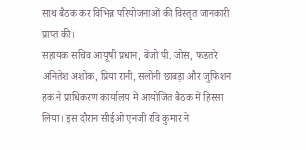साथ बैठक कर विभिन्न परियोजनाओं की विस्तृत जानकारी प्राप्त की।
सहायक सचिव आयूषी प्रधान, बेंजो पी. जोस, फडतरे अनितेश अशोक, प्रिया रानी, सलोनी छाबड़ा और जुफिशन हक ने प्राधिकरण कार्यालय में आयोजित बैठक में हिस्सा लिया। इस दौरान सीईओ एनजी रवि कुमार ने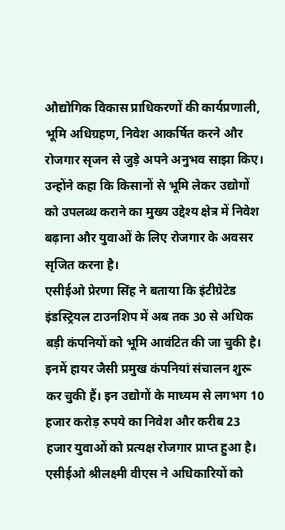औद्योगिक विकास प्राधिकरणों की कार्यप्रणाली, भूमि अधिग्रहण, निवेश आकर्षित करने और रोजगार सृजन से जुड़े अपने अनुभव साझा किए। उन्होंने कहा कि किसानों से भूमि लेकर उद्योगों को उपलब्ध कराने का मुख्य उद्देश्य क्षेत्र में निवेश बढ़ाना और युवाओं के लिए रोजगार के अवसर सृजित करना है।
एसीईओ प्रेरणा सिंह ने बताया कि इंटीग्रेटेड इंडस्ट्रियल टाउनशिप में अब तक 30 से अधिक बड़ी कंपनियों को भूमि आवंटित की जा चुकी है। इनमें हायर जैसी प्रमुख कंपनियां संचालन शुरू कर चुकी हैं। इन उद्योगों के माध्यम से लगभग 10 हजार करोड़ रुपये का निवेश और करीब 23 हजार युवाओं को प्रत्यक्ष रोजगार प्राप्त हुआ है।
एसीईओ श्रीलक्ष्मी वीएस ने अधिकारियों को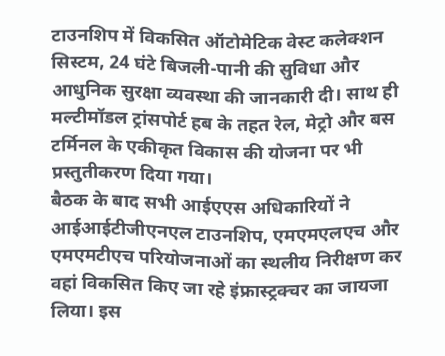टाउनशिप में विकसित ऑटोमेटिक वेस्ट कलेक्शन सिस्टम, 24 घंटे बिजली-पानी की सुविधा और आधुनिक सुरक्षा व्यवस्था की जानकारी दी। साथ ही मल्टीमॉडल ट्रांसपोर्ट हब के तहत रेल, मेट्रो और बस टर्मिनल के एकीकृत विकास की योजना पर भी प्रस्तुतीकरण दिया गया।
बैठक के बाद सभी आईएएस अधिकारियों ने आईआईटीजीएनएल टाउनशिप, एमएमएलएच और एमएमटीएच परियोजनाओं का स्थलीय निरीक्षण कर वहां विकसित किए जा रहे इंफ्रास्ट्रक्चर का जायजा लिया। इस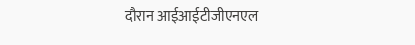दौरान आईआईटीजीएनएल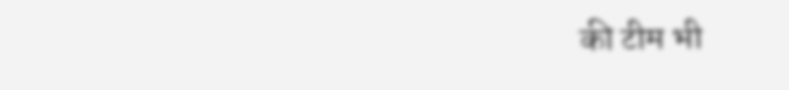की टीम भी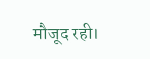मौजूद रही।